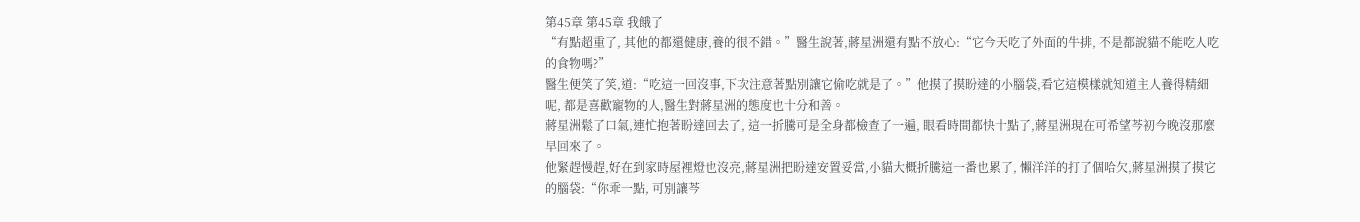第45章 第45章 我餓了
“有點超重了, 其他的都還健康,養的很不錯。”醫生說著,蔣星洲還有點不放心:“它今天吃了外面的牛排, 不是都說貓不能吃人吃的食物嗎?”
醫生便笑了笑,道:“吃這一回沒事,下次注意著點別讓它偷吃就是了。”他摸了摸盼達的小腦袋,看它這模樣就知道主人養得精細呢, 都是喜歡寵物的人,醫生對蔣星洲的態度也十分和善。
蔣星洲鬆了口氣,連忙抱著盼達回去了, 這一折騰可是全身都檢查了一遍, 眼看時間都快十點了,蔣星洲現在可希望芩初今晚沒那麼早回來了。
他緊趕慢趕,好在到家時屋裡燈也沒亮,蔣星洲把盼達安置妥當,小貓大概折騰這一番也累了, 懶洋洋的打了個哈欠,蔣星洲摸了摸它的腦袋:“你乖一點, 可別讓芩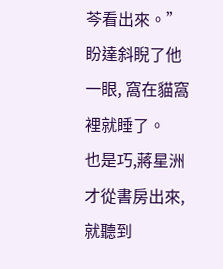芩看出來。”
盼達斜睨了他一眼, 窩在貓窩裡就睡了。
也是巧,蔣星洲才從書房出來,就聽到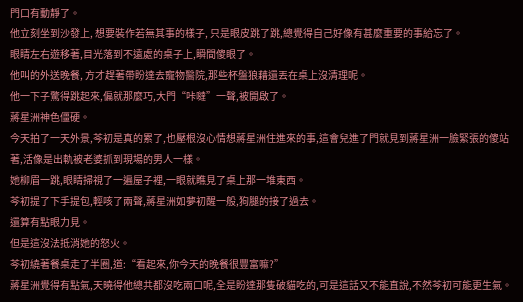門口有動靜了。
他立刻坐到沙發上, 想要裝作若無其事的樣子, 只是眼皮跳了跳,總覺得自己好像有甚麼重要的事給忘了。
眼睛左右遊移著,目光落到不遠處的桌子上,瞬間傻眼了。
他叫的外送晚餐, 方才趕著帶盼達去寵物醫院,那些杯盤狼藉還丟在桌上沒清理呢。
他一下子驚得跳起來,偏就那麼巧,大門“咔噠”一聲,被開啟了。
蔣星洲神色僵硬。
今天拍了一天外景,芩初是真的累了,也壓根沒心情想蔣星洲住進來的事,這會兒進了門就見到蔣星洲一臉緊張的傻站著,活像是出軌被老婆抓到現場的男人一樣。
她柳眉一跳,眼睛掃視了一遍屋子裡,一眼就瞧見了桌上那一堆東西。
芩初提了下手提包,輕咳了兩聲,蔣星洲如夢初醒一般,狗腿的接了過去。
還算有點眼力見。
但是這沒法抵消她的怒火。
芩初繞著餐桌走了半圈,道:“看起來,你今天的晚餐很豐富嘛?”
蔣星洲覺得有點氣,天曉得他總共都沒吃兩口呢,全是盼達那隻破貓吃的,可是這話又不能直說,不然芩初可能更生氣。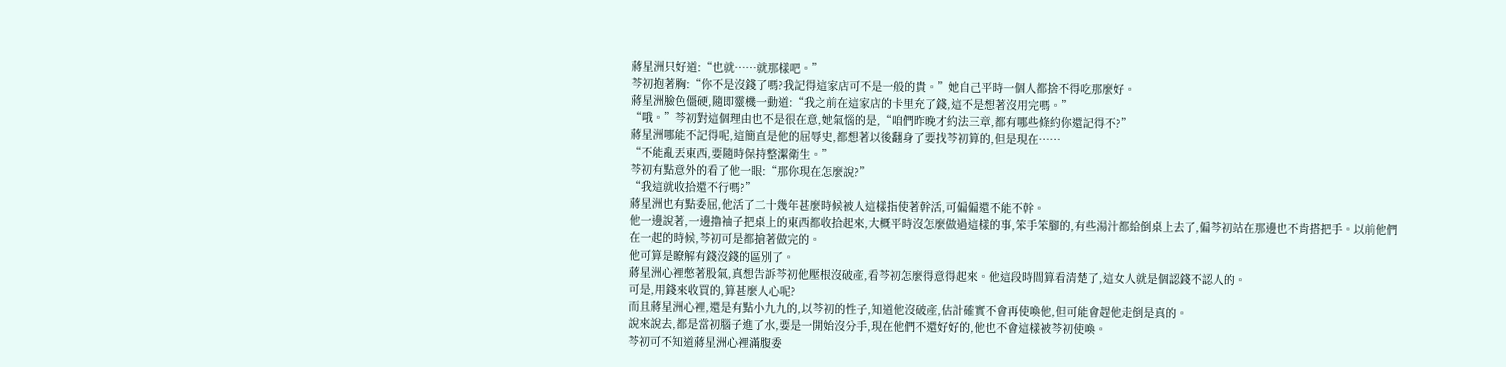蔣星洲只好道:“也就……就那樣吧。”
芩初抱著胸:“你不是沒錢了嗎?我記得這家店可不是一般的貴。”她自己平時一個人都捨不得吃那麼好。
蔣星洲臉色僵硬,隨即靈機一動道:“我之前在這家店的卡里充了錢,這不是想著沒用完嗎。”
“哦。”芩初對這個理由也不是很在意,她氣惱的是,“咱們昨晚才約法三章,都有哪些條約你還記得不?”
蔣星洲哪能不記得呢,這簡直是他的屈辱史,都想著以後翻身了要找芩初算的,但是現在……
“不能亂丟東西,要隨時保持整潔衛生。”
芩初有點意外的看了他一眼:“那你現在怎麼說?”
“我這就收拾還不行嗎?”
蔣星洲也有點委屈,他活了二十幾年甚麼時候被人這樣指使著幹活,可偏偏還不能不幹。
他一邊說著,一邊擼袖子把桌上的東西都收拾起來,大概平時沒怎麼做過這樣的事,笨手笨腳的,有些湯汁都給倒桌上去了,偏芩初站在那邊也不肯搭把手。以前他們在一起的時候,芩初可是都搶著做完的。
他可算是瞭解有錢沒錢的區別了。
蔣星洲心裡憋著股氣,真想告訴芩初他壓根沒破產,看芩初怎麼得意得起來。他這段時間算看清楚了,這女人就是個認錢不認人的。
可是,用錢來收買的,算甚麼人心呢?
而且蔣星洲心裡,還是有點小九九的,以芩初的性子,知道他沒破產,估計確實不會再使喚他,但可能會趕他走倒是真的。
說來說去,都是當初腦子進了水,要是一開始沒分手,現在他們不還好好的,他也不會這樣被芩初使喚。
芩初可不知道蔣星洲心裡滿腹委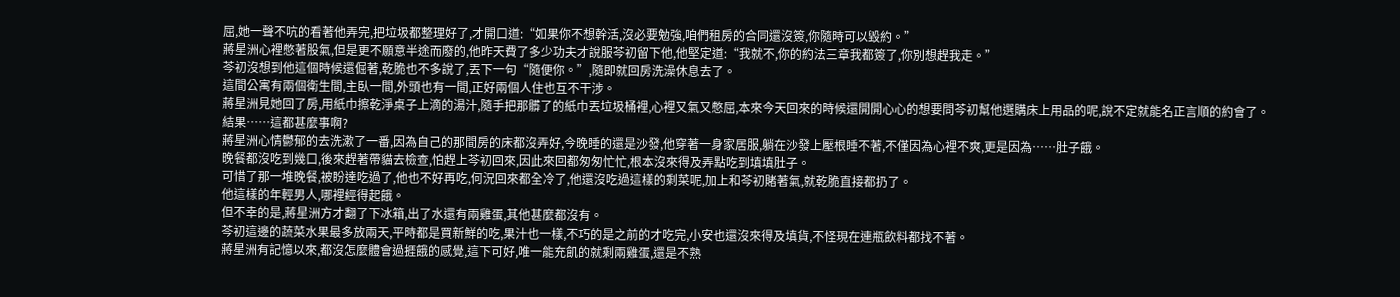屈,她一聲不吭的看著他弄完,把垃圾都整理好了,才開口道:“如果你不想幹活,沒必要勉強,咱們租房的合同還沒簽,你隨時可以毀約。”
蔣星洲心裡憋著股氣,但是更不願意半途而廢的,他昨天費了多少功夫才說服芩初留下他,他堅定道:“我就不,你的約法三章我都簽了,你別想趕我走。”
芩初沒想到他這個時候還倔著,乾脆也不多說了,丟下一句“隨便你。”,隨即就回房洗澡休息去了。
這間公寓有兩個衛生間,主臥一間,外頭也有一間,正好兩個人住也互不干涉。
蔣星洲見她回了房,用紙巾擦乾淨桌子上滴的湯汁,隨手把那髒了的紙巾丟垃圾桶裡,心裡又氣又憋屈,本來今天回來的時候還開開心心的想要問芩初幫他選購床上用品的呢,說不定就能名正言順的約會了。
結果……這都甚麼事啊?
蔣星洲心情鬱郁的去洗漱了一番,因為自己的那間房的床都沒弄好,今晚睡的還是沙發,他穿著一身家居服,躺在沙發上壓根睡不著,不僅因為心裡不爽,更是因為……肚子餓。
晚餐都沒吃到幾口,後來趕著帶貓去檢查,怕趕上芩初回來,因此來回都匆匆忙忙,根本沒來得及弄點吃到填填肚子。
可惜了那一堆晚餐,被盼達吃過了,他也不好再吃,何況回來都全冷了,他還沒吃過這樣的剩菜呢,加上和芩初賭著氣,就乾脆直接都扔了。
他這樣的年輕男人,哪裡經得起餓。
但不幸的是,蔣星洲方才翻了下冰箱,出了水還有兩雞蛋,其他甚麼都沒有。
芩初這邊的蔬菜水果最多放兩天,平時都是買新鮮的吃,果汁也一樣,不巧的是之前的才吃完,小安也還沒來得及填貨,不怪現在連瓶飲料都找不著。
蔣星洲有記憶以來,都沒怎麼體會過捱餓的感覺,這下可好,唯一能充飢的就剩兩雞蛋,還是不熟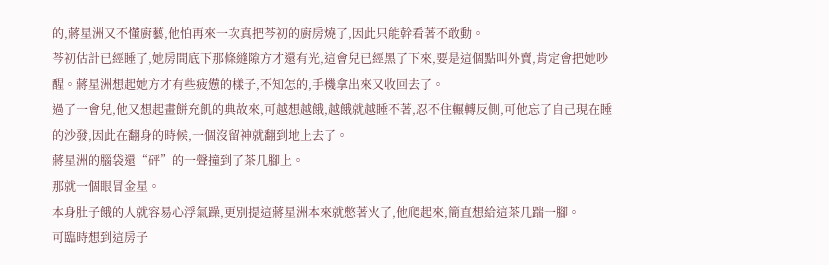的,蔣星洲又不懂廚藝,他怕再來一次真把芩初的廚房燒了,因此只能幹看著不敢動。
芩初估計已經睡了,她房間底下那條縫隙方才還有光,這會兒已經黑了下來,要是這個點叫外賣,肯定會把她吵醒。蔣星洲想起她方才有些疲憊的樣子,不知怎的,手機拿出來又收回去了。
過了一會兒,他又想起畫餅充飢的典故來,可越想越餓,越餓就越睡不著,忍不住輾轉反側,可他忘了自己現在睡的沙發,因此在翻身的時候,一個沒留神就翻到地上去了。
蔣星洲的腦袋還“砰”的一聲撞到了茶几腳上。
那就一個眼冒金星。
本身肚子餓的人就容易心浮氣躁,更別提這蔣星洲本來就憋著火了,他爬起來,簡直想給這茶几踹一腳。
可臨時想到這房子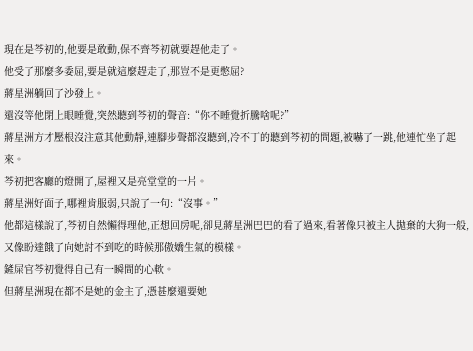現在是芩初的,他要是敢動,保不齊芩初就要趕他走了。
他受了那麼多委屈,要是就這麼趕走了,那豈不是更憋屈?
蔣星洲躺回了沙發上。
還沒等他閉上眼睡覺,突然聽到芩初的聲音:“你不睡覺折騰啥呢?”
蔣星洲方才壓根沒注意其他動靜,連腳步聲都沒聽到,冷不丁的聽到芩初的問題,被嚇了一跳,他連忙坐了起來。
芩初把客廳的燈開了,屋裡又是亮堂堂的一片。
蔣星洲好面子,哪裡肯服弱,只說了一句:“沒事。”
他都這樣說了,芩初自然懶得理他,正想回房呢,卻見蔣星洲巴巴的看了過來,看著像只被主人拋棄的大狗一般,又像盼達餓了向她討不到吃的時候那傲嬌生氣的模樣。
鏟屎官芩初覺得自己有一瞬間的心軟。
但蔣星洲現在都不是她的金主了,憑甚麼還要她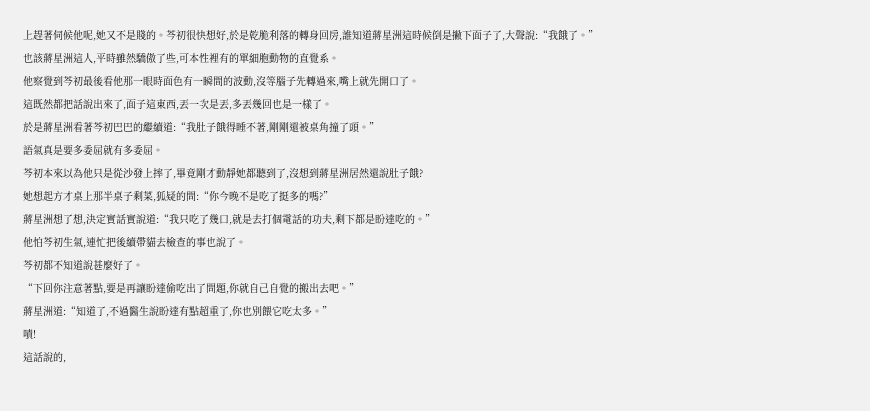上趕著伺候他呢,她又不是賤的。芩初很快想好,於是乾脆利落的轉身回房,誰知道蔣星洲這時候倒是撇下面子了,大聲說:“我餓了。”
也該蔣星洲這人,平時雖然驕傲了些,可本性裡有的單細胞動物的直覺系。
他察覺到芩初最後看他那一眼時面色有一瞬間的波動,沒等腦子先轉過來,嘴上就先開口了。
這既然都把話說出來了,面子這東西,丟一次是丟,多丟幾回也是一樣了。
於是蔣星洲看著芩初巴巴的繼續道:“我肚子餓得睡不著,剛剛還被桌角撞了頭。”
語氣真是要多委屈就有多委屈。
芩初本來以為他只是從沙發上摔了,畢竟剛才動靜她都聽到了,沒想到蔣星洲居然還說肚子餓?
她想起方才桌上那半桌子剩菜,狐疑的問:“你今晚不是吃了挺多的嗎?”
蔣星洲想了想,決定實話實說道:“我只吃了幾口,就是去打個電話的功夫,剩下都是盼達吃的。”
他怕芩初生氣,連忙把後續帶貓去檢查的事也說了。
芩初都不知道說甚麼好了。
“下回你注意著點,要是再讓盼達偷吃出了問題,你就自己自覺的搬出去吧。”
蔣星洲道:“知道了,不過醫生說盼達有點超重了,你也別餵它吃太多。”
嘖!
這話說的,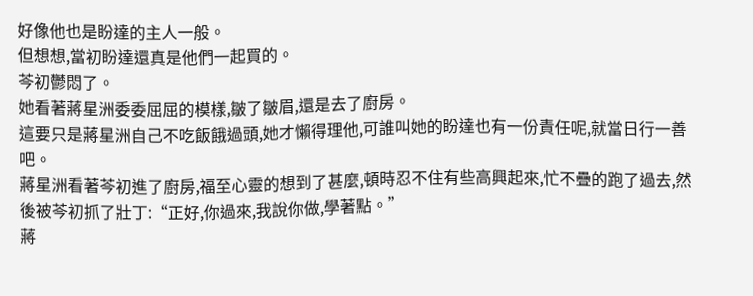好像他也是盼達的主人一般。
但想想,當初盼達還真是他們一起買的。
芩初鬱悶了。
她看著蔣星洲委委屈屈的模樣,皺了皺眉,還是去了廚房。
這要只是蔣星洲自己不吃飯餓過頭,她才懶得理他,可誰叫她的盼達也有一份責任呢,就當日行一善吧。
蔣星洲看著芩初進了廚房,福至心靈的想到了甚麼,頓時忍不住有些高興起來,忙不疊的跑了過去,然後被芩初抓了壯丁:“正好,你過來,我說你做,學著點。”
蔣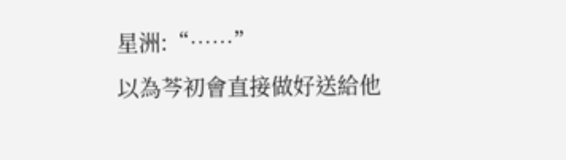星洲:“……”
以為芩初會直接做好送給他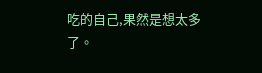吃的自己,果然是想太多了。